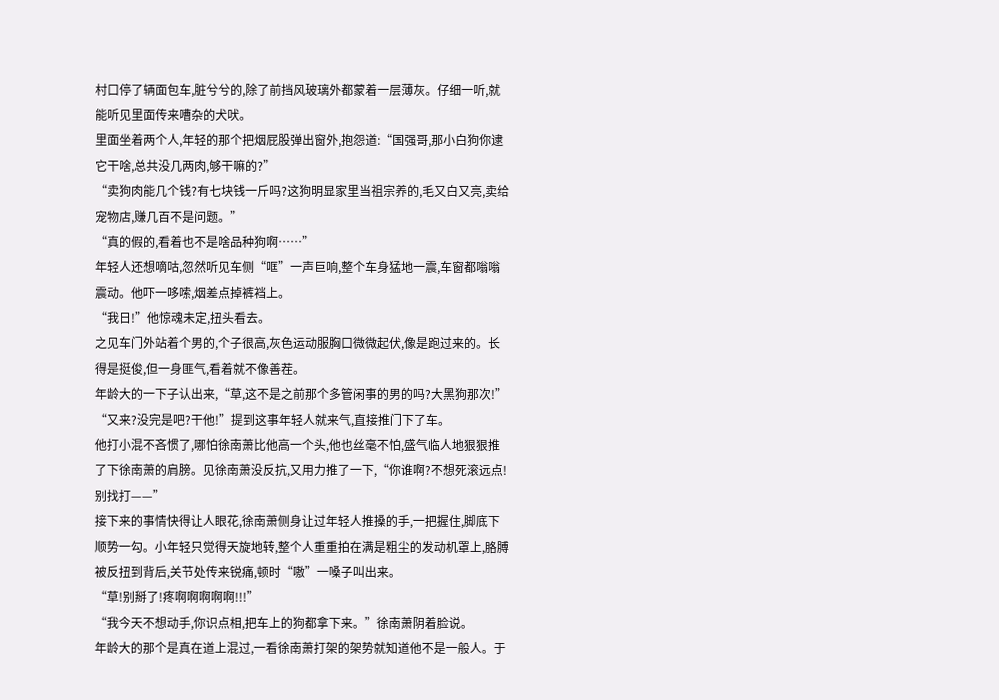村口停了辆面包车,脏兮兮的,除了前挡风玻璃外都蒙着一层薄灰。仔细一听,就能听见里面传来嘈杂的犬吠。
里面坐着两个人,年轻的那个把烟屁股弹出窗外,抱怨道:“国强哥,那小白狗你逮它干啥,总共没几两肉,够干嘛的?”
“卖狗肉能几个钱?有七块钱一斤吗?这狗明显家里当祖宗养的,毛又白又亮,卖给宠物店,赚几百不是问题。”
“真的假的,看着也不是啥品种狗啊……”
年轻人还想嘀咕,忽然听见车侧“哐”一声巨响,整个车身猛地一震,车窗都嗡嗡震动。他吓一哆嗦,烟差点掉裤裆上。
“我日!”他惊魂未定,扭头看去。
之见车门外站着个男的,个子很高,灰色运动服胸口微微起伏,像是跑过来的。长得是挺俊,但一身匪气,看着就不像善茬。
年龄大的一下子认出来,“草,这不是之前那个多管闲事的男的吗?大黑狗那次!”
“又来?没完是吧?干他!”提到这事年轻人就来气,直接推门下了车。
他打小混不吝惯了,哪怕徐南萧比他高一个头,他也丝毫不怕,盛气临人地狠狠推了下徐南萧的肩膀。见徐南萧没反抗,又用力推了一下,“你谁啊?不想死滚远点!别找打——”
接下来的事情快得让人眼花,徐南萧侧身让过年轻人推搡的手,一把握住,脚底下顺势一勾。小年轻只觉得天旋地转,整个人重重拍在满是粗尘的发动机罩上,胳膊被反扭到背后,关节处传来锐痛,顿时“嗷”一嗓子叫出来。
“草!别掰了!疼啊啊啊啊啊!!!”
“我今天不想动手,你识点相,把车上的狗都拿下来。”徐南萧阴着脸说。
年龄大的那个是真在道上混过,一看徐南萧打架的架势就知道他不是一般人。于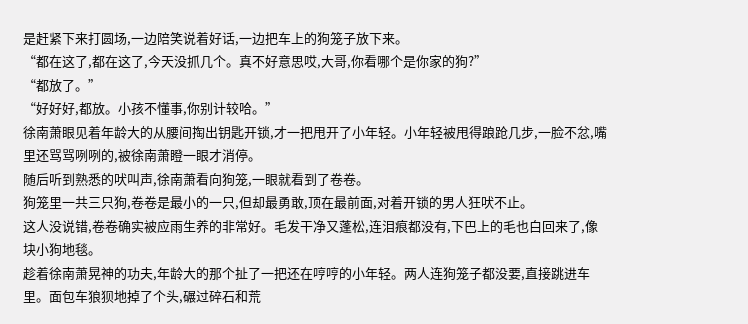是赶紧下来打圆场,一边陪笑说着好话,一边把车上的狗笼子放下来。
“都在这了,都在这了,今天没抓几个。真不好意思哎,大哥,你看哪个是你家的狗?”
“都放了。”
“好好好,都放。小孩不懂事,你别计较哈。”
徐南萧眼见着年龄大的从腰间掏出钥匙开锁,才一把甩开了小年轻。小年轻被甩得踉跄几步,一脸不忿,嘴里还骂骂咧咧的,被徐南萧瞪一眼才消停。
随后听到熟悉的吠叫声,徐南萧看向狗笼,一眼就看到了卷卷。
狗笼里一共三只狗,卷卷是最小的一只,但却最勇敢,顶在最前面,对着开锁的男人狂吠不止。
这人没说错,卷卷确实被应雨生养的非常好。毛发干净又蓬松,连泪痕都没有,下巴上的毛也白回来了,像块小狗地毯。
趁着徐南萧晃神的功夫,年龄大的那个扯了一把还在哼哼的小年轻。两人连狗笼子都没要,直接跳进车里。面包车狼狈地掉了个头,碾过碎石和荒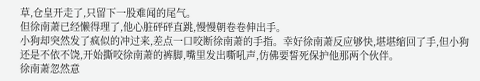草,仓皇开走了,只留下一股难闻的尾气。
但徐南萧已经懒得理了,他心脏砰砰直跳,慢慢朝卷卷伸出手。
小狗却突然发了疯似的冲过来,差点一口咬断徐南萧的手指。幸好徐南萧反应够快,堪堪缩回了手,但小狗还是不依不饶,开始撕咬徐南萧的裤脚,嘴里发出嘶吼声,仿佛要誓死保护他那两个伙伴。
徐南萧忽然意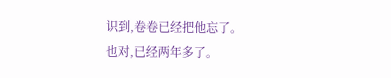识到,卷卷已经把他忘了。
也对,已经两年多了。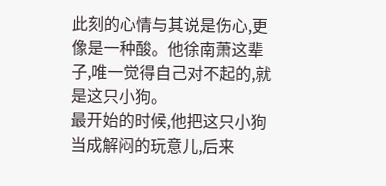此刻的心情与其说是伤心,更像是一种酸。他徐南萧这辈子,唯一觉得自己对不起的,就是这只小狗。
最开始的时候,他把这只小狗当成解闷的玩意儿,后来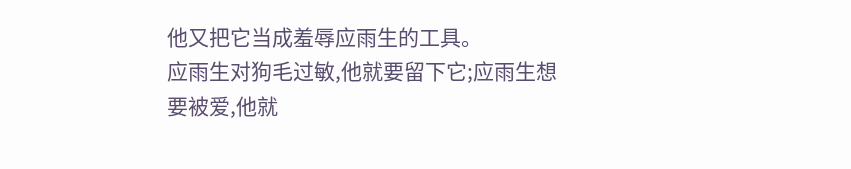他又把它当成羞辱应雨生的工具。
应雨生对狗毛过敏,他就要留下它;应雨生想要被爱,他就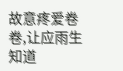故意疼爱卷卷,让应雨生知道